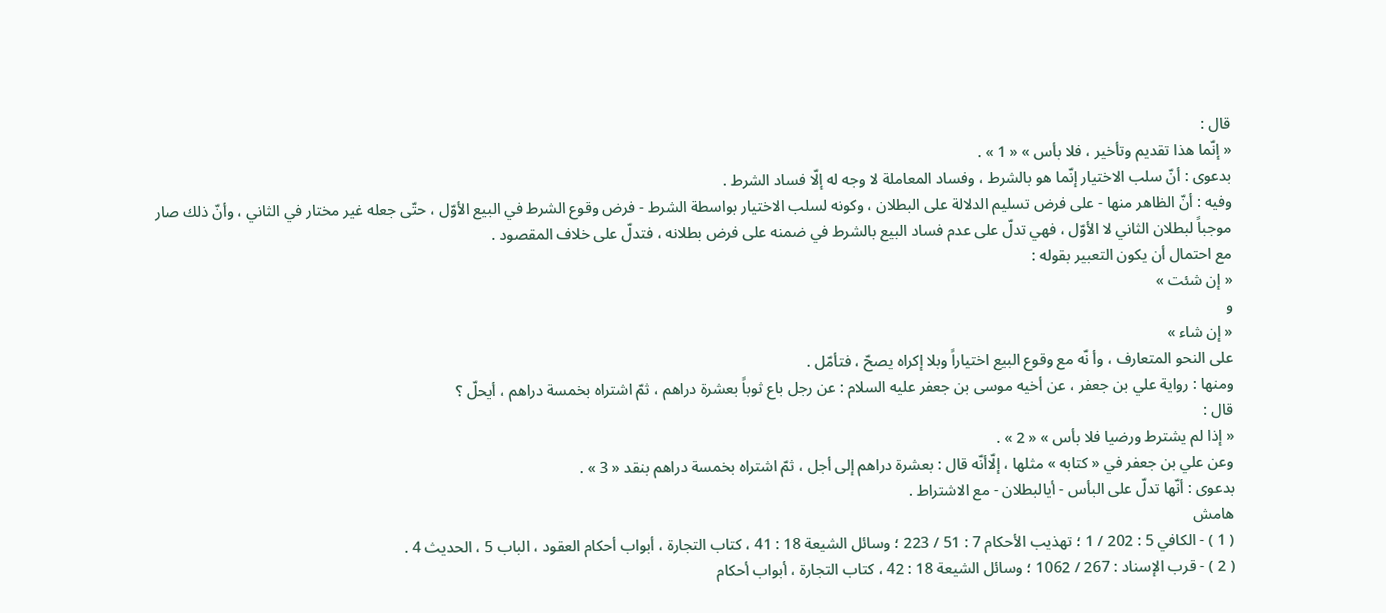قال :
« إنّما هذا تقديم وتأخير ، فلا بأس » « 1 » .
بدعوى : أنّ سلب الاختيار إنّما هو بالشرط ، وفساد المعاملة لا وجه له إلّا فساد الشرط .
وفيه : أنّ الظاهر منها - على فرض تسليم الدلالة على البطلان ، وكونه لسلب الاختيار بواسطة الشرط - فرض وقوع الشرط في البيع الأوّل ، حتّى جعله غير مختار في الثاني ، وأنّ ذلك صار موجباً لبطلان الثاني لا الأوّل ، فهي تدلّ على عدم فساد البيع بالشرط في ضمنه على فرض بطلانه ، فتدلّ على خلاف المقصود .
مع احتمال أن يكون التعبير بقوله :
« إن شئت »
و
« إن شاء »
على النحو المتعارف ، وأ نّه مع وقوع البيع اختياراً وبلا إكراه يصحّ ، فتأمّل .
ومنها : رواية علي بن جعفر ، عن أخيه موسى بن جعفر عليه السلام : عن رجل باع ثوباً بعشرة دراهم ، ثمّ اشتراه بخمسة دراهم ، أيحلّ ؟
قال :
« إذا لم يشترط ورضيا فلا بأس » « 2 » .
وعن علي بن جعفر في « كتابه » مثلها ، إلّاأنّه قال : بعشرة دراهم إلى أجل ، ثمّ اشتراه بخمسة دراهم بنقد « 3 » .
بدعوى : أنّها تدلّ على البأس - أيالبطلان - مع الاشتراط .
هامش
( 1 ) - الكافي 5 : 202 / 1 ؛ تهذيب الأحكام 7 : 51 / 223 ؛ وسائل الشيعة 18 : 41 ، كتاب التجارة ، أبواب أحكام العقود ، الباب 5 ، الحديث 4 .
( 2 ) - قرب الإسناد : 267 / 1062 ؛ وسائل الشيعة 18 : 42 ، كتاب التجارة ، أبواب أحكام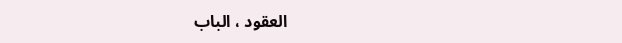العقود ، الباب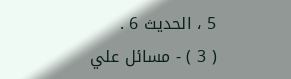5 ، الحديث 6 .
( 3 ) - مسائل علي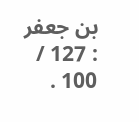بن جعفر : 127 / 100 .